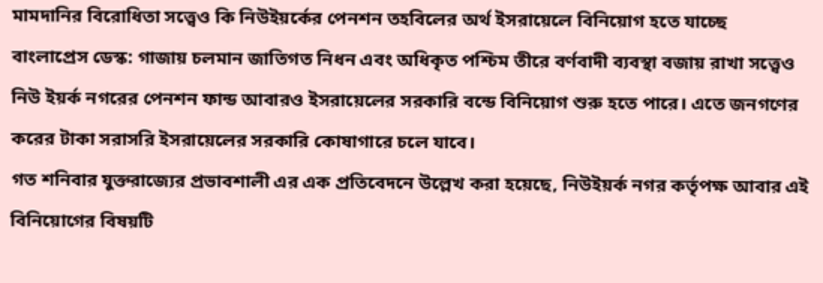মামদানির বিরোধিতা সত্ত্বেও কি নিউইয়র্কের পেনশন তহবিলের অর্থ ইসরায়েলে বিনিয়োগ হতে যাচ্ছে
বাংলাপ্রেস ডেস্ক: গাজায় চলমান জাতিগত নিধন এবং অধিকৃত পশ্চিম তীরে বর্ণবাদী ব্যবস্থা বজায় রাখা সত্ত্বেও নিউ ইয়র্ক নগরের পেনশন ফান্ড আবারও ইসরায়েলের সরকারি বন্ডে বিনিয়োগ শুরু হতে পারে। এতে জনগণের করের টাকা সরাসরি ইসরায়েলের সরকারি কোষাগারে চলে যাবে।
গত শনিবার যুক্তরাজ্যের প্রভাবশালী এর এক প্রতিবেদনে উল্লেখ করা হয়েছে, নিউইয়র্ক নগর কর্তৃপক্ষ আবার এই বিনিয়োগের বিষয়টি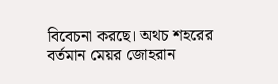বিবেচনা করছে। অথচ শহরের বর্তমান মেয়র জোহরান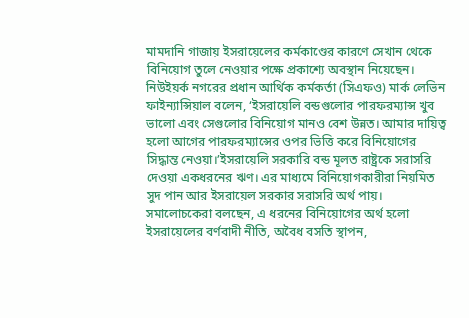মামদানি গাজায় ইসরায়েলের কর্মকাণ্ডের কারণে সেখান থেকে বিনিয়োগ তুলে নেওয়ার পক্ষে প্রকাশ্যে অবস্থান নিয়েছেন।
নিউইয়র্ক নগরের প্রধান আর্থিক কর্মকর্তা (সিএফও) মার্ক লেভিন ফাইন্যান্সিয়াল বলেন, ‘ইসরায়েলি বন্ডগুলোর পারফরম্যান্স খুব ভালো এবং সেগুলোর বিনিয়োগ মানও বেশ উন্নত। আমার দায়িত্ব হলো আগের পারফরম্যান্সের ওপর ভিত্তি করে বিনিয়োগের সিদ্ধান্ত নেওয়া।’ইসরায়েলি সরকারি বন্ড মূলত রাষ্ট্রকে সরাসরি দেওয়া একধরনের ঋণ। এর মাধ্যমে বিনিয়োগকারীরা নিয়মিত সুদ পান আর ইসরায়েল সরকার সরাসরি অর্থ পায়।
সমালোচকেরা বলছেন, এ ধরনের বিনিয়োগের অর্থ হলো ইসরায়েলের বর্ণবাদী নীতি, অবৈধ বসতি স্থাপন,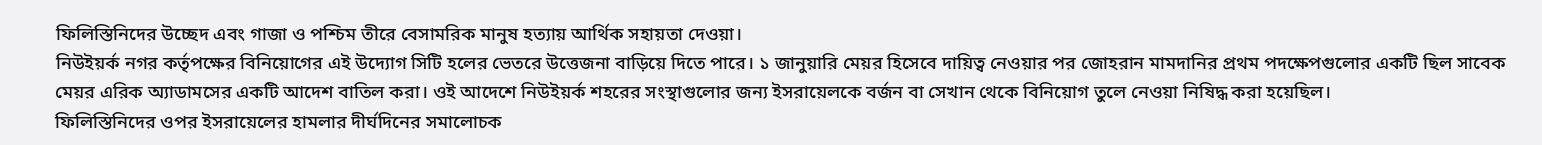ফিলিস্তিনিদের উচ্ছেদ এবং গাজা ও পশ্চিম তীরে বেসামরিক মানুষ হত্যায় আর্থিক সহায়তা দেওয়া।
নিউইয়র্ক নগর কর্তৃপক্ষের বিনিয়োগের এই উদ্যোগ সিটি হলের ভেতরে উত্তেজনা বাড়িয়ে দিতে পারে। ১ জানুয়ারি মেয়র হিসেবে দায়িত্ব নেওয়ার পর জোহরান মামদানির প্রথম পদক্ষেপগুলোর একটি ছিল সাবেক মেয়র এরিক অ্যাডামসের একটি আদেশ বাতিল করা। ওই আদেশে নিউইয়র্ক শহরের সংস্থাগুলোর জন্য ইসরায়েলকে বর্জন বা সেখান থেকে বিনিয়োগ তুলে নেওয়া নিষিদ্ধ করা হয়েছিল।
ফিলিস্তিনিদের ওপর ইসরায়েলের হামলার দীর্ঘদিনের সমালোচক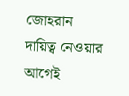জোহরান দায়িত্ব নেওয়ার আগেই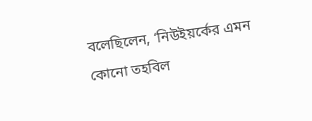বলেছিলেন, ‘নিউইয়র্কের এমন কোনো তহবিল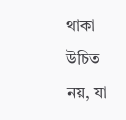থাকা উচিত নয়, যা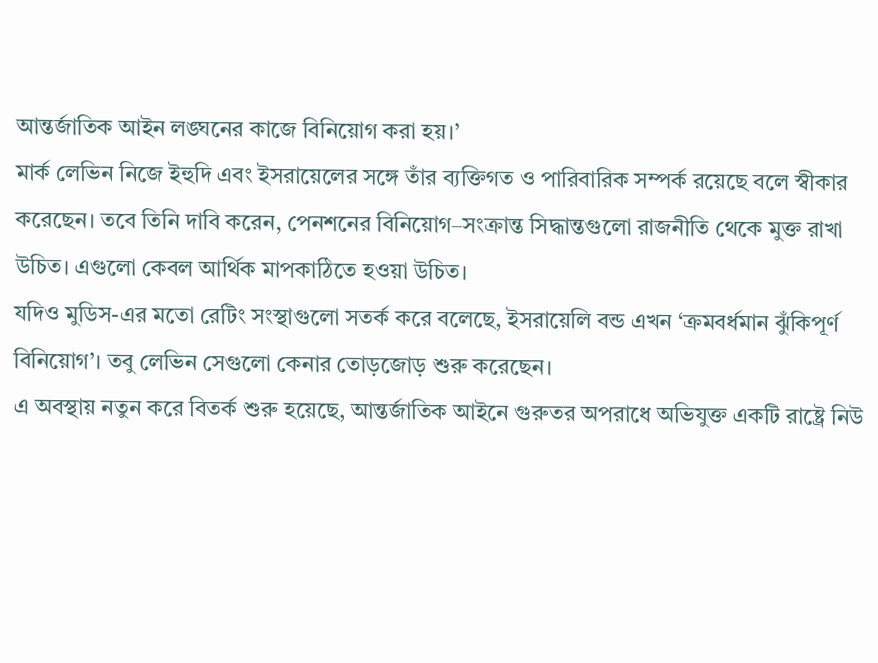আন্তর্জাতিক আইন লঙ্ঘনের কাজে বিনিয়োগ করা হয়।’
মার্ক লেভিন নিজে ইহুদি এবং ইসরায়েলের সঙ্গে তাঁর ব্যক্তিগত ও পারিবারিক সম্পর্ক রয়েছে বলে স্বীকার করেছেন। তবে তিনি দাবি করেন, পেনশনের বিনিয়োগ–সংক্রান্ত সিদ্ধান্তগুলো রাজনীতি থেকে মুক্ত রাখা উচিত। এগুলো কেবল আর্থিক মাপকাঠিতে হওয়া উচিত।
যদিও মুডিস-এর মতো রেটিং সংস্থাগুলো সতর্ক করে বলেছে, ইসরায়েলি বন্ড এখন ‘ক্রমবর্ধমান ঝুঁকিপূর্ণ বিনিয়োগ’। তবু লেভিন সেগুলো কেনার তোড়জোড় শুরু করেছেন।
এ অবস্থায় নতুন করে বিতর্ক শুরু হয়েছে, আন্তর্জাতিক আইনে গুরুতর অপরাধে অভিযুক্ত একটি রাষ্ট্রে নিউ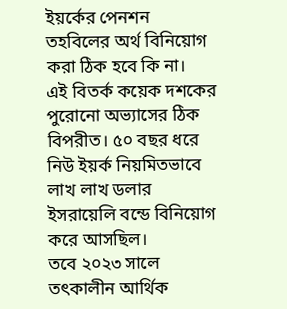ইয়র্কের পেনশন তহবিলের অর্থ বিনিয়োগ করা ঠিক হবে কি না।
এই বিতর্ক কয়েক দশকের পুরোনো অভ্যাসের ঠিক বিপরীত। ৫০ বছর ধরে নিউ ইয়র্ক নিয়মিতভাবে লাখ লাখ ডলার ইসরায়েলি বন্ডে বিনিয়োগ করে আসছিল।
তবে ২০২৩ সালে তৎকালীন আর্থিক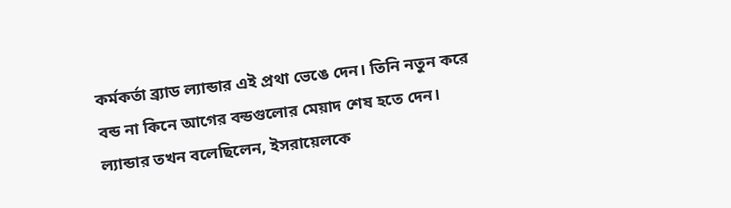কর্মকর্তা ব্র্যাড ল্যান্ডার এই প্রথা ভেঙে দেন। তিনি নতুন করে বন্ড না কিনে আগের বন্ডগুলোর মেয়াদ শেষ হতে দেন।
ল্যান্ডার তখন বলেছিলেন, ইসরায়েলকে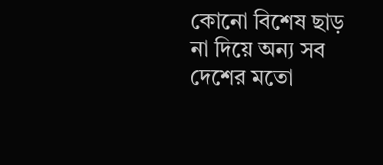কোনো বিশেষ ছাড় না দিয়ে অন্য সব দেশের মতো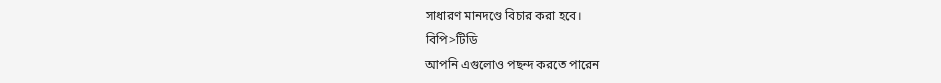সাধারণ মানদণ্ডে বিচার করা হবে।
বিপি>টিডি
আপনি এগুলোও পছন্দ করতে পারেন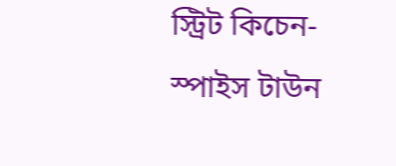স্ট্রিট কিচেন-স্পাইস টাউন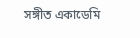সঙ্গীত একাডেমি